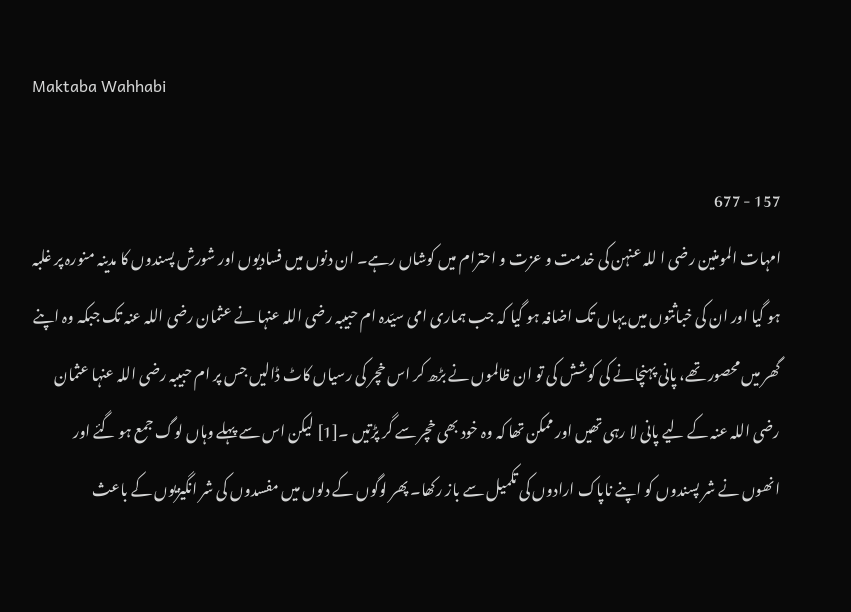Maktaba Wahhabi

157 - 677
امہات المومنین رضی ا للہ عنہن کی خدمت و عزت و احترام میں کوشاں رہے۔ ان دنوں میں فسادیوں اور شورش پسندوں کا مدینہ منورہ پر غلبہ ہو گیا اور ان کی خباثتوں میں یہاں تک اضافہ ہو گیا کہ جب ہماری امی سیّدہ ام حبیبہ رضی اللہ عنہا نے عثمان رضی اللہ عنہ تک جبکہ وہ اپنے گھر میں محصور تھے، پانی پہنچانے کی کوشش کی تو ان ظالموں نے بڑھ کر اس خچر کی رسیاں کاٹ ڈالیں جس پر ام حبیبہ رضی اللہ عنہا عثمان رضی اللہ عنہ کے لیے پانی لا رہی تھیں اور ممکن تھا کہ وہ خود بھی خچر سے گر پڑتیں ۔[1] لیکن اس سے پہلے وہاں لوگ جمع ہو گئے اور انھوں نے شر پسندوں کو اپنے ناپاک ارادوں کی تکمیل سے باز رکھا۔ پھر لوگوں کے دلوں میں مفسدوں کی شر انگیزیوں کے باعث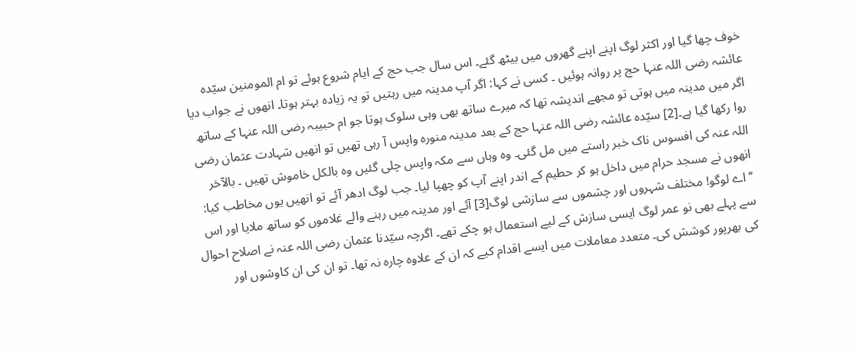خوف چھا گیا اور اکثر لوگ اپنے اپنے گھروں میں بیٹھ گئے۔ اس سال جب حج کے ایام شروع ہوئے تو ام المومنین سیّدہ عائشہ رضی اللہ عنہا حج پر روانہ ہوئیں ۔ کسی نے کہا: اگر آپ مدینہ میں رہتیں تو یہ زیادہ بہتر ہوتا۔ انھوں نے جواب دیا اگر میں مدینہ میں ہوتی تو مجھے اندیشہ تھا کہ میرے ساتھ بھی وہی سلوک ہوتا جو ام حبیبہ رضی اللہ عنہا کے ساتھ روا رکھا گیا ہے۔[2] سیّدہ عائشہ رضی اللہ عنہا حج کے بعد مدینہ منورہ واپس آ رہی تھیں تو انھیں شہادت عثمان رضی اللہ عنہ کی افسوس ناک خبر راستے میں مل گئی۔ وہ وہاں سے مکہ واپس چلی گئیں وہ بالکل خاموش تھیں ۔ بالآخر انھوں نے مسجد حرام میں داخل ہو کر حطیم کے اندر اپنے آپ کو چھپا لیا۔ جب لوگ ادھر آئے تو انھیں یوں مخاطب کیا: ’’اے لوگو! مختلف شہروں اور چشموں سے سازشی لوگ[3] آئے اور مدینہ میں رہنے والے غلاموں کو ساتھ ملایا اور اس سے پہلے بھی نو عمر لوگ ایسی سازش کے لیے استعمال ہو چکے تھے۔ اگرچہ سیّدنا عثمان رضی اللہ عنہ نے اصلاح احوال کی بھرپور کوشش کی۔ متعدد معاملات میں ایسے اقدام کیے کہ ان کے علاوہ چارہ نہ تھا۔ تو ان کی ان کاوشوں اور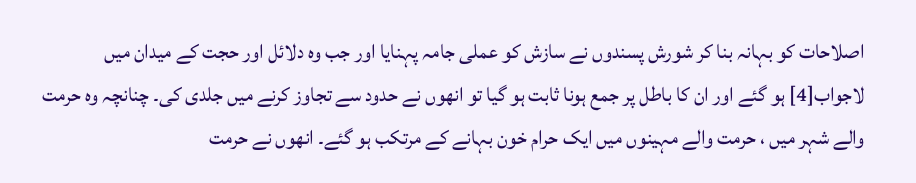اصلاحات کو بہانہ بنا کر شورش پسندوں نے سازش کو عملی جامہ پہنایا اور جب وہ دلائل اور حجت کے میدان میں لاجواب[4] ہو گئے اور ان کا باطل پر جمع ہونا ثابت ہو گیا تو انھوں نے حدود سے تجاوز کرنے میں جلدی کی۔ چنانچہ وہ حرمت والے شہر میں ، حرمت والے مہینوں میں ایک حرام خون بہانے کے مرتکب ہو گئے۔ انھوں نے حرمت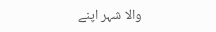والا شہر اپنے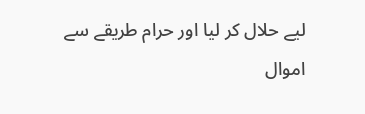لیے حلال کر لیا اور حرام طریقے سے اموال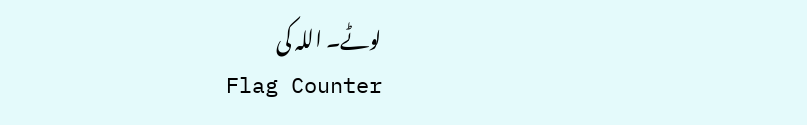لوٹے۔ اللہ کی
Flag Counter